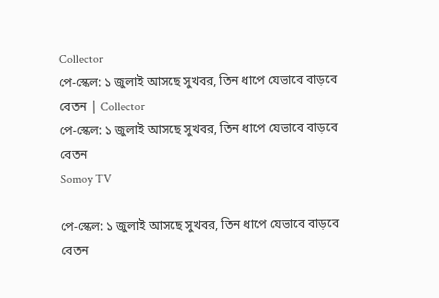Collector
পে-স্কেল: ১ জুলাই আসছে সুখবর, তিন ধাপে যেভাবে বাড়বে বেতন | Collector
পে-স্কেল: ১ জুলাই আসছে সুখবর, তিন ধাপে যেভাবে বাড়বে বেতন
Somoy TV

পে-স্কেল: ১ জুলাই আসছে সুখবর, তিন ধাপে যেভাবে বাড়বে বেতন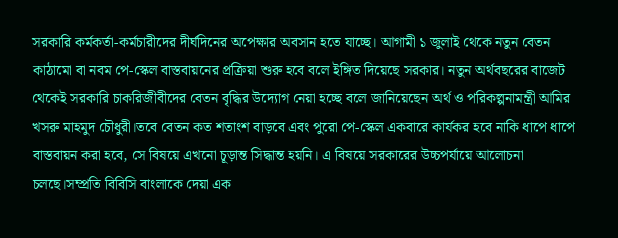সরকারি কর্মকর্তা-কর্মচারীদের দীর্ঘদিনের অপেক্ষার অবসান হতে যাচ্ছে। আগামী ১ জুলাই থেকে নতুন বেতন কাঠামো বা নবম পে-স্কেল বাস্তবায়নের প্রক্রিয়া শুরু হবে বলে ইঙ্গিত দিয়েছে সরকার। নতুন অর্থবছরের বাজেট থেকেই সরকারি চাকরিজীবীদের বেতন বৃদ্ধির উদ্যোগ নেয়া হচ্ছে বলে জানিয়েছেন অর্থ ও পরিকল্পনামন্ত্রী আমির খসরু মাহমুদ চৌধুরী।তবে বেতন কত শতাংশ বাড়বে এবং পুরো পে-স্কেল একবারে কার্যকর হবে নাকি ধাপে ধাপে বাস্তবায়ন করা হবে, সে বিষয়ে এখনো চূড়ান্ত সিদ্ধান্ত হয়নি। এ বিষয়ে সরকারের উচ্চপর্যায়ে আলোচনা চলছে।সম্প্রতি বিবিসি বাংলাকে দেয়া এক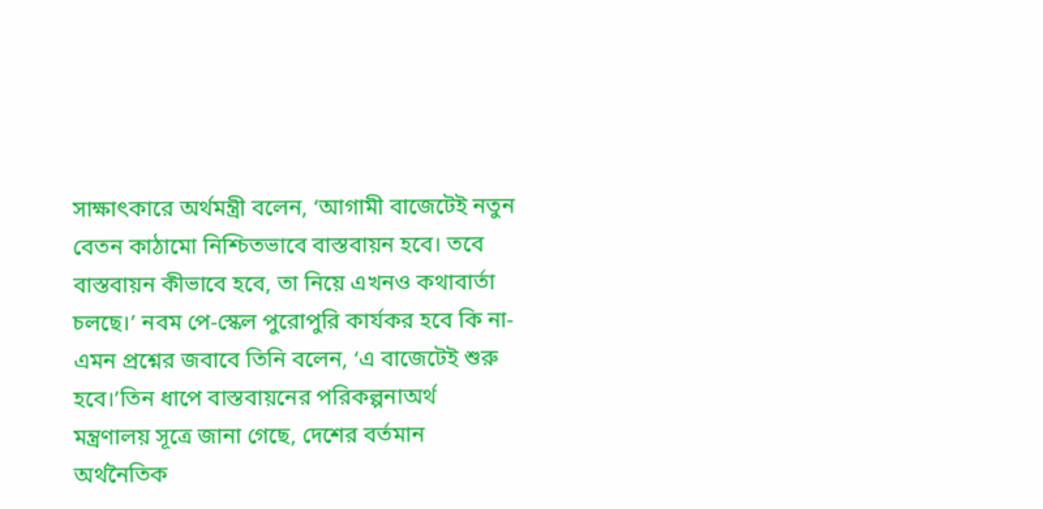সাক্ষাৎকারে অর্থমন্ত্রী বলেন, ‘আগামী বাজেটেই নতুন বেতন কাঠামো নিশ্চিতভাবে বাস্তবায়ন হবে। তবে বাস্তবায়ন কীভাবে হবে, তা নিয়ে এখনও কথাবার্তা চলছে।’ নবম পে-স্কেল পুরোপুরি কার্যকর হবে কি না-এমন প্রশ্নের জবাবে তিনি বলেন, ‘এ বাজেটেই শুরু হবে।’তিন ধাপে বাস্তবায়নের পরিকল্পনাঅর্থ মন্ত্রণালয় সূত্রে জানা গেছে, দেশের বর্তমান অর্থনৈতিক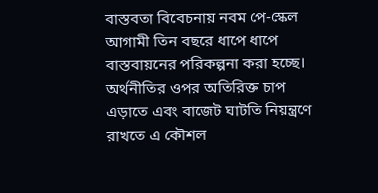বাস্তবতা বিবেচনায় নবম পে-স্কেল আগামী তিন বছরে ধাপে ধাপে বাস্তবায়নের পরিকল্পনা করা হচ্ছে। অর্থনীতির ওপর অতিরিক্ত চাপ এড়াতে এবং বাজেট ঘাটতি নিয়ন্ত্রণে রাখতে এ কৌশল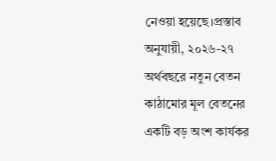নেওয়া হয়েছে।প্রস্তাব অনুযায়ী, ২০২৬-২৭ অর্থবছরে নতুন বেতন কাঠামোর মূল বেতনের একটি বড় অংশ কার্যকর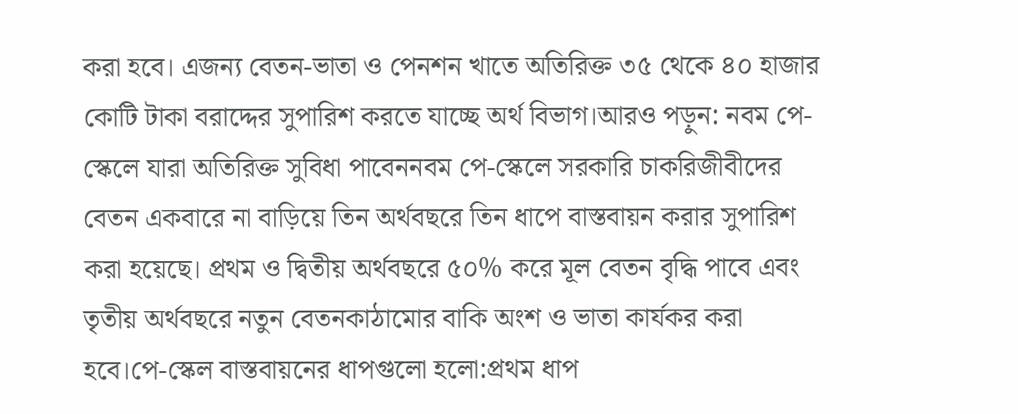করা হবে। এজন্য বেতন-ভাতা ও পেনশন খাতে অতিরিক্ত ৩৫ থেকে ৪০ হাজার কোটি টাকা বরাদ্দের সুপারিশ করতে যাচ্ছে অর্থ বিভাগ।আরও পড়ুন: নবম পে-স্কেলে যারা অতিরিক্ত সুবিধা পাবেননবম পে-স্কেলে সরকারি চাকরিজীবীদের বেতন একবারে না বাড়িয়ে তিন অর্থবছরে তিন ধাপে বাস্তবায়ন করার সুপারিশ করা হয়েছে। প্রথম ও দ্বিতীয় অর্থবছরে ৫০% করে মূল বেতন বৃদ্ধি পাবে এবং তৃতীয় অর্থবছরে নতুন বেতনকাঠামোর বাকি অংশ ও ভাতা কার্যকর করা হবে।পে-স্কেল বাস্তবায়নের ধাপগুলো হলো:প্রথম ধাপ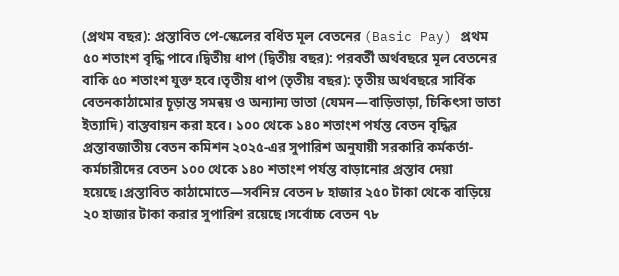(প্রথম বছর): প্রস্তাবিত পে-স্কেলের বর্ধিত মূল বেতনের (Basic Pay) প্রথম ৫০ শতাংশ বৃদ্ধি পাবে।দ্বিতীয় ধাপ (দ্বিতীয় বছর): পরবর্তী অর্থবছরে মূল বেতনের বাকি ৫০ শতাংশ যুক্ত হবে।তৃতীয় ধাপ (তৃতীয় বছর): তৃতীয় অর্থবছরে সার্বিক বেতনকাঠামোর চূড়ান্ত সমন্বয় ও অন্যান্য ভাতা (যেমন—বাড়িভাড়া, চিকিৎসা ভাতা ইত্যাদি) বাস্তবায়ন করা হবে। ১০০ থেকে ১৪০ শতাংশ পর্যন্ত বেতন বৃদ্ধির প্রস্তাবজাতীয় বেতন কমিশন ২০২৫-এর সুপারিশ অনুযায়ী সরকারি কর্মকর্তা-কর্মচারীদের বেতন ১০০ থেকে ১৪০ শতাংশ পর্যন্ত বাড়ানোর প্রস্তাব দেয়া হয়েছে।প্রস্তাবিত কাঠামোতে—সর্বনিম্ন বেতন ৮ হাজার ২৫০ টাকা থেকে বাড়িয়ে ২০ হাজার টাকা করার সুপারিশ রয়েছে।সর্বোচ্চ বেতন ৭৮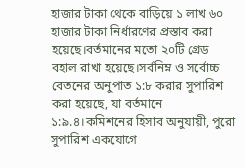হাজার টাকা থেকে বাড়িয়ে ১ লাখ ৬০ হাজার টাকা নির্ধারণের প্রস্তাব করা হয়েছে।বর্তমানের মতো ২০টি গ্রেড বহাল রাখা হয়েছে।সর্বনিম্ন ও সর্বোচ্চ বেতনের অনুপাত ১:৮ করার সুপারিশ করা হয়েছে, যা বর্তমানে ১:৯.৪।কমিশনের হিসাব অনুযায়ী, পুরো সুপারিশ একযোগে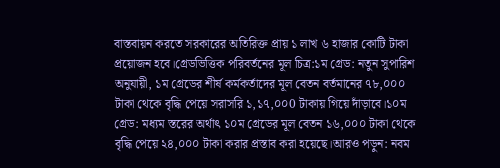বাস্তবায়ন করতে সরকারের অতিরিক্ত প্রায় ১ লাখ ৬ হাজার কোটি টাকা প্রয়োজন হবে।গ্রেডভিত্তিক পরিবর্তনের মূল চিত্র:১ম গ্রেড: নতুন সুপারিশ অনুযায়ী, ১ম গ্রেডের শীর্ষ কর্মকর্তাদের মূল বেতন বর্তমানের ৭৮,০০০ টাকা থেকে বৃদ্ধি পেয়ে সরাসরি ১,১৭,০০0 টাকায় গিয়ে দাঁড়াবে।১০ম গ্রেড: মধ্যম স্তরের অর্থাৎ ১০ম গ্রেডের মূল বেতন ১৬,০০০ টাকা থেকে বৃদ্ধি পেয়ে ২৪,০০০ টাকা করার প্রস্তাব করা হয়েছে।আরও পড়ুন: নবম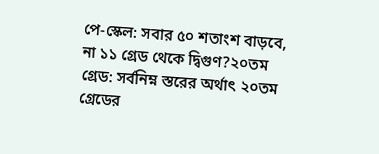পে-স্কেল: সবার ৫০ শতাংশ বাড়বে, না ১১ গ্রেড থেকে দ্বিগুণ?২০তম গ্রেড: সর্বনিম্ন স্তরের অর্থাৎ ২০তম গ্রেডের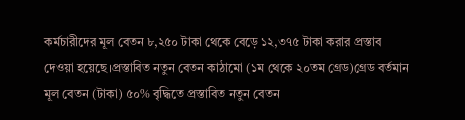কর্মচারীদের মূল বেতন ৮,২৫০ টাকা থেকে বেড়ে ১২,৩৭৫ টাকা করার প্রস্তাব দেওয়া হয়েছে।প্রস্তাবিত নতুন বেতন কাঠামো (১ম থেকে ২০তম গ্রেড)গ্রেড বর্তমান মূল বেতন (টাকা) ৫০% বৃদ্ধিতে প্রস্তাবিত নতুন বেতন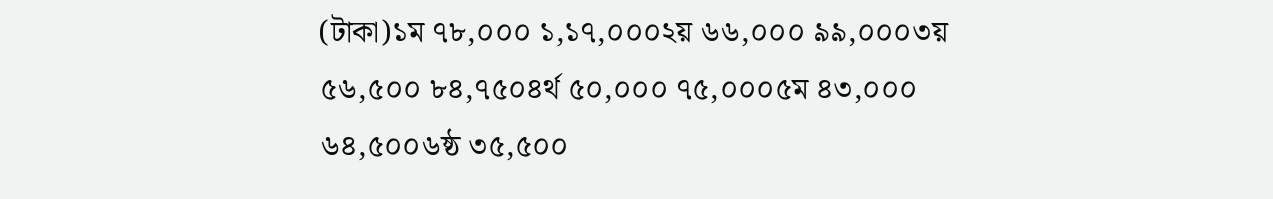(টাকা)১ম ৭৮,০০০ ১,১৭,০০০২য় ৬৬,০০০ ৯৯,০০০৩য় ৫৬,৫০০ ৮৪,৭৫০৪র্থ ৫০,০০০ ৭৫,০০০৫ম ৪৩,০০০ ৬৪,৫০০৬ষ্ঠ ৩৫,৫০০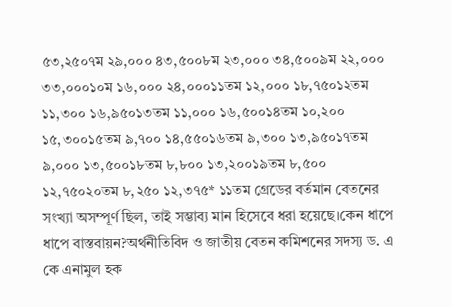৫৩,২৫০৭ম ২৯,০০০ ৪৩,৫০০৮ম ২৩,০০০ ৩৪,৫০০৯ম ২২,০০০ ৩৩,০০০১০ম ১৬,০০০ ২৪,০০০১১তম ১২,০০০ ১৮,৭৫০১২তম ১১,৩০০ ১৬,৯৫০১৩তম ১১,০০০ ১৬,৫০০১৪তম ১০,২০০ ১৫,৩০০১৫তম ৯,৭০০ ১৪,৫৫০১৬তম ৯,৩০০ ১৩,৯৫০১৭তম ৯,০০০ ১৩,৫০০১৮তম ৮,৮০০ ১৩,২০০১৯তম ৮,৫০০ ১২,৭৫০২০তম ৮,২৫০ ১২,৩৭৫* ১১তম গ্রেডের বর্তমান বেতনের সংখ্যা অসম্পূর্ণ ছিল, তাই সম্ভাব্য মান হিসেবে ধরা হয়েছে।কেন ধাপে ধাপে বাস্তবায়ন?অর্থনীতিবিদ ও জাতীয় বেতন কমিশনের সদস্য ড. এ কে এনামুল হক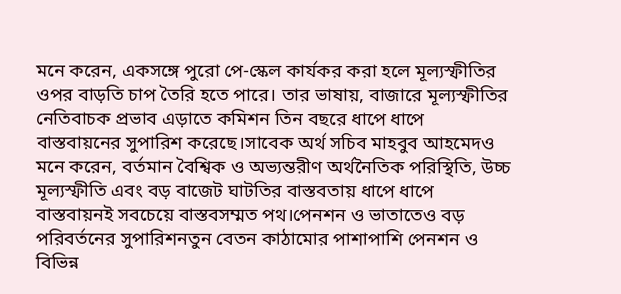মনে করেন, একসঙ্গে পুরো পে-স্কেল কার্যকর করা হলে মূল্যস্ফীতির ওপর বাড়তি চাপ তৈরি হতে পারে। তার ভাষায়, বাজারে মূল্যস্ফীতির নেতিবাচক প্রভাব এড়াতে কমিশন তিন বছরে ধাপে ধাপে বাস্তবায়নের সুপারিশ করেছে।সাবেক অর্থ সচিব মাহবুব আহমেদও মনে করেন, বর্তমান বৈশ্বিক ও অভ্যন্তরীণ অর্থনৈতিক পরিস্থিতি, উচ্চ মূল্যস্ফীতি এবং বড় বাজেট ঘাটতির বাস্তবতায় ধাপে ধাপে বাস্তবায়নই সবচেয়ে বাস্তবসম্মত পথ।পেনশন ও ভাতাতেও বড় পরিবর্তনের সুপারিশনতুন বেতন কাঠামোর পাশাপাশি পেনশন ও বিভিন্ন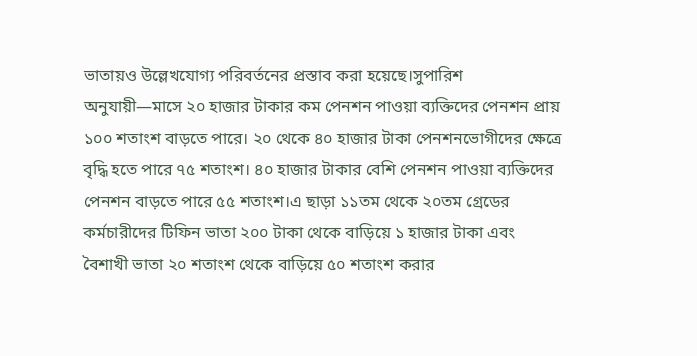ভাতায়ও উল্লেখযোগ্য পরিবর্তনের প্রস্তাব করা হয়েছে।সুপারিশ অনুযায়ী—মাসে ২০ হাজার টাকার কম পেনশন পাওয়া ব্যক্তিদের পেনশন প্রায় ১০০ শতাংশ বাড়তে পারে। ২০ থেকে ৪০ হাজার টাকা পেনশনভোগীদের ক্ষেত্রে বৃদ্ধি হতে পারে ৭৫ শতাংশ। ৪০ হাজার টাকার বেশি পেনশন পাওয়া ব্যক্তিদের পেনশন বাড়তে পারে ৫৫ শতাংশ।এ ছাড়া ১১তম থেকে ২০তম গ্রেডের কর্মচারীদের টিফিন ভাতা ২০০ টাকা থেকে বাড়িয়ে ১ হাজার টাকা এবং বৈশাখী ভাতা ২০ শতাংশ থেকে বাড়িয়ে ৫০ শতাংশ করার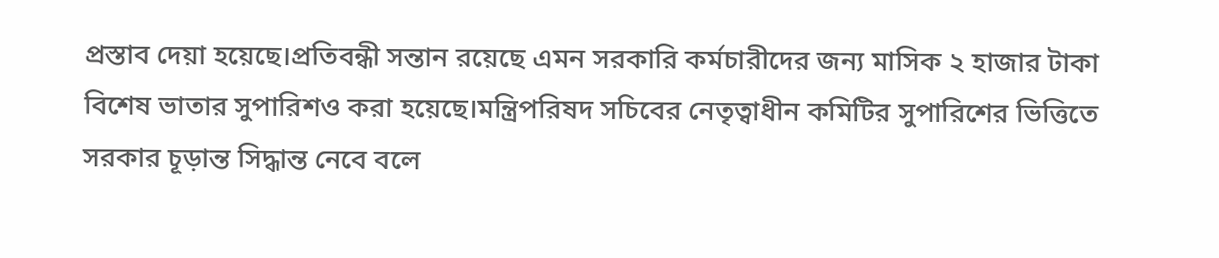প্রস্তাব দেয়া হয়েছে।প্রতিবন্ধী সন্তান রয়েছে এমন সরকারি কর্মচারীদের জন্য মাসিক ২ হাজার টাকা বিশেষ ভাতার সুপারিশও করা হয়েছে।মন্ত্রিপরিষদ সচিবের নেতৃত্বাধীন কমিটির সুপারিশের ভিত্তিতে সরকার চূড়ান্ত সিদ্ধান্ত নেবে বলে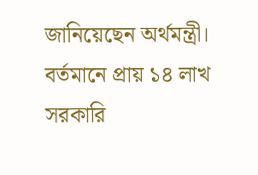জানিয়েছেন অর্থমন্ত্রী। বর্তমানে প্রায় ১৪ লাখ সরকারি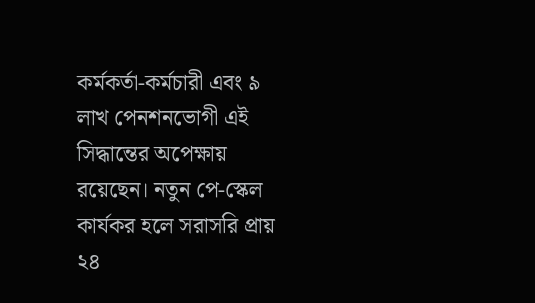কর্মকর্তা-কর্মচারী এবং ৯ লাখ পেনশনভোগী এই সিদ্ধান্তের অপেক্ষায় রয়েছেন। নতুন পে-স্কেল কার্যকর হলে সরাসরি প্রায় ২৪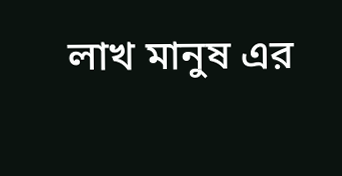লাখ মানুষ এর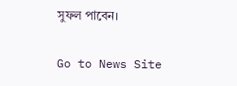সুফল পাবেন।

Go to News Site